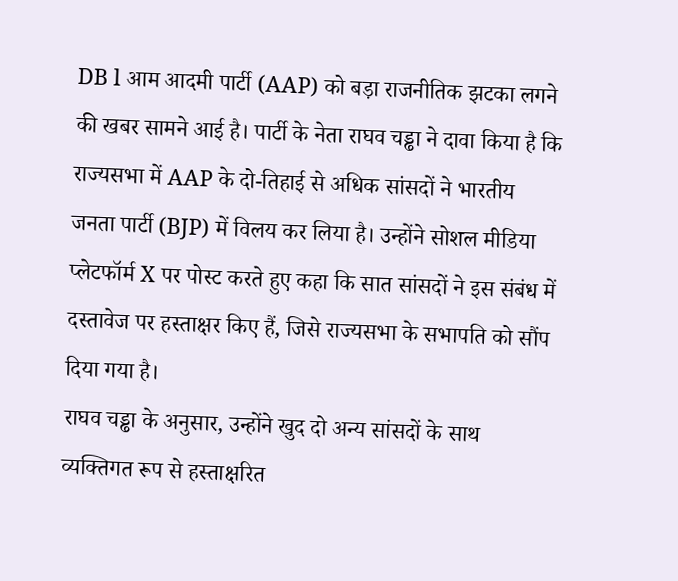DB l आम आदमी पार्टी (AAP) को बड़ा राजनीतिक झटका लगने की खबर सामने आई है। पार्टी के नेता राघव चड्ढा ने दावा किया है कि राज्यसभा में AAP के दो-तिहाई से अधिक सांसदों ने भारतीय जनता पार्टी (BJP) में विलय कर लिया है। उन्होंने सोशल मीडिया प्लेटफॉर्म X पर पोस्ट करते हुए कहा कि सात सांसदों ने इस संबंध में दस्तावेज पर हस्ताक्षर किए हैं, जिसे राज्यसभा के सभापति को सौंप दिया गया है।
राघव चड्ढा के अनुसार, उन्होंने खुद दो अन्य सांसदों के साथ व्यक्तिगत रूप से हस्ताक्षरित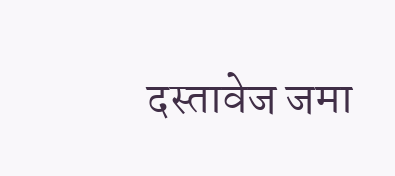दस्तावेज जमा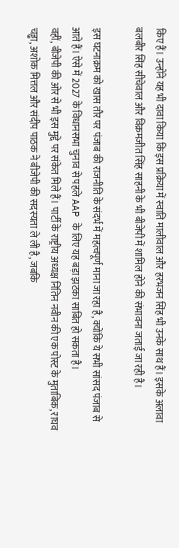किए हैं। उन्होंने यह भी दावा किया कि इस प्रक्रिया में स्वाति मालीवाल और हरभजन सिंह भी उनके साथ हैं। इसके अलावा बलबीर सिंह सीचेवाल और विक्रमजीत सिंह साहनी के भी बीजेपी में शामिल होने की संभावना जताई जा रही है।

इस घटनाक्रम को खास तौर पर पंजाब की राजनीति के संदर्भ में महत्वपूर्ण माना जा रहा है, क्योंकि ये सभी सांसद पंजाब से आते हैं। ऐसे में 2027 के विधानसभा चुनाव से पहले AAP के लिए यह बड़ा झटका साबित हो सकता है।
वहीं, बीजेपी की ओर से भी इस मुद्दे पर संकेत मिले हैं। पार्टी के राष्ट्रीय अध्यक्ष नितिन नवीन की एक पोस्ट के मुताबिक, राघव चड्ढा, अशोक मित्तल और संदीप पाठक ने बीजेपी की सदस्यता ले ली है, जबकि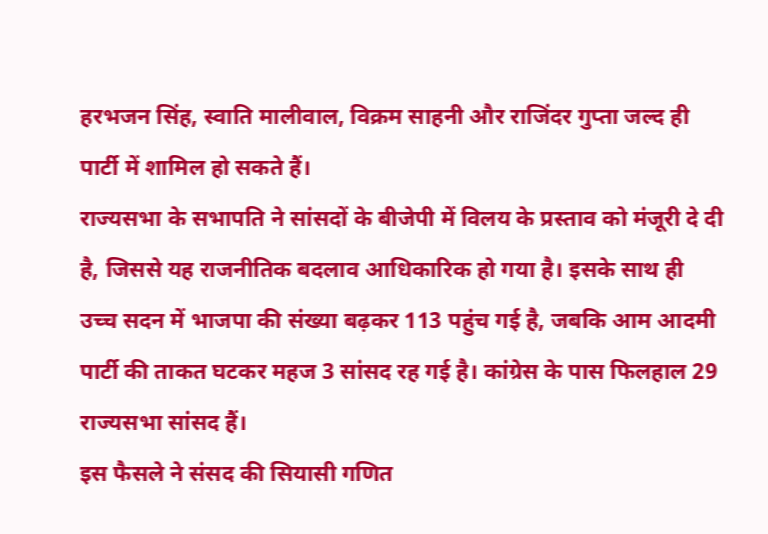हरभजन सिंह, स्वाति मालीवाल, विक्रम साहनी और राजिंदर गुप्ता जल्द ही पार्टी में शामिल हो सकते हैं।
राज्यसभा के सभापति ने सांसदों के बीजेपी में विलय के प्रस्ताव को मंजूरी दे दी है, जिससे यह राजनीतिक बदलाव आधिकारिक हो गया है। इसके साथ ही उच्च सदन में भाजपा की संख्या बढ़कर 113 पहुंच गई है, जबकि आम आदमी पार्टी की ताकत घटकर महज 3 सांसद रह गई है। कांग्रेस के पास फिलहाल 29 राज्यसभा सांसद हैं।
इस फैसले ने संसद की सियासी गणित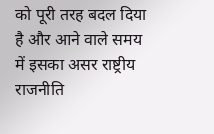को पूरी तरह बदल दिया है और आने वाले समय में इसका असर राष्ट्रीय राजनीति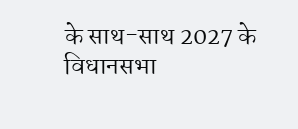के साथ-साथ 2027 के विधानसभा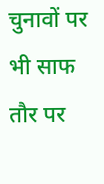चुनावों पर भी साफ तौर पर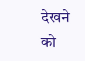देखने को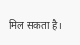मिल सकता है।